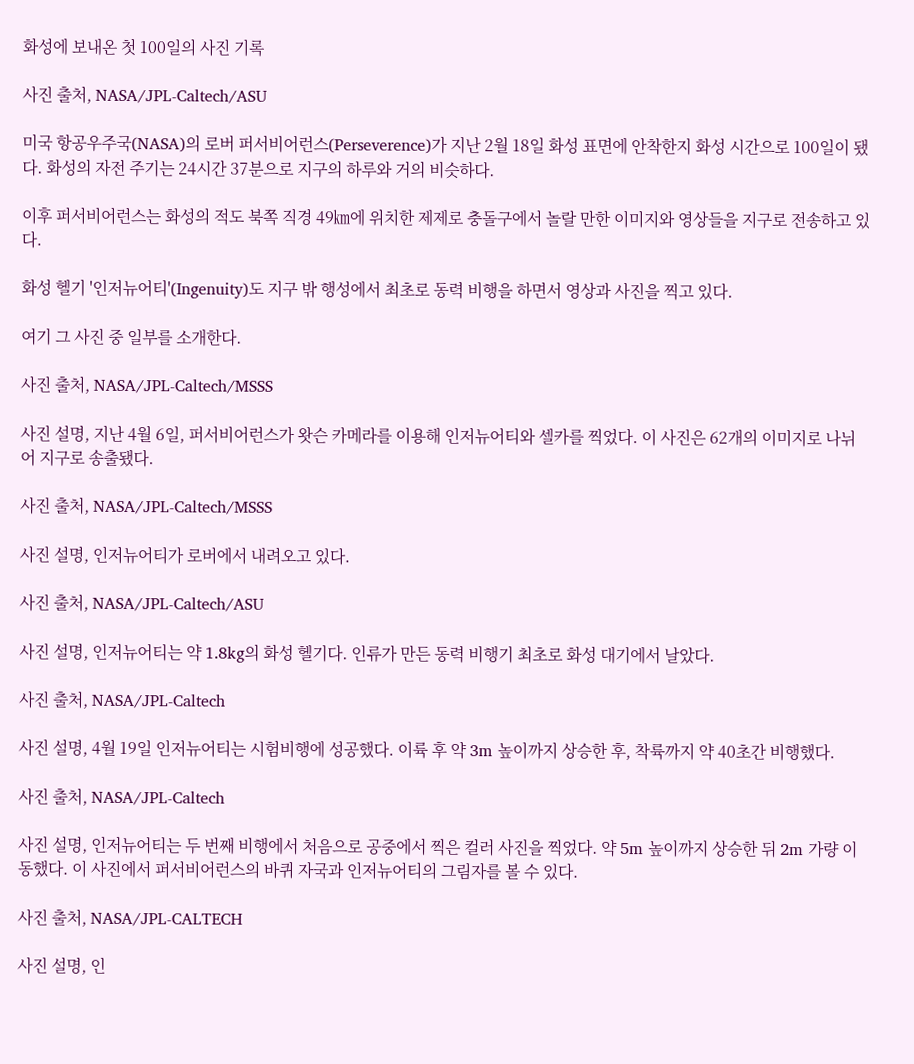화성에 보내온 첫 100일의 사진 기록

사진 출처, NASA/JPL-Caltech/ASU

미국 항공우주국(NASA)의 로버 퍼서비어런스(Perseverence)가 지난 2월 18일 화성 표면에 안착한지 화성 시간으로 100일이 됐다. 화성의 자전 주기는 24시간 37분으로 지구의 하루와 거의 비슷하다.

이후 퍼서비어런스는 화성의 적도 북쪽 직경 49㎞에 위치한 제제로 충돌구에서 놀랄 만한 이미지와 영상들을 지구로 전송하고 있다.

화성 헬기 '인저뉴어티'(Ingenuity)도 지구 밖 행성에서 최초로 동력 비행을 하면서 영상과 사진을 찍고 있다.

여기 그 사진 중 일부를 소개한다.

사진 출처, NASA/JPL-Caltech/MSSS

사진 설명, 지난 4월 6일, 퍼서비어런스가 왓슨 카메라를 이용해 인저뉴어티와 셀카를 찍었다. 이 사진은 62개의 이미지로 나뉘어 지구로 송출됐다.

사진 출처, NASA/JPL-Caltech/MSSS

사진 설명, 인저뉴어티가 로버에서 내려오고 있다.

사진 출처, NASA/JPL-Caltech/ASU

사진 설명, 인저뉴어티는 약 1.8kg의 화성 헬기다. 인류가 만든 동력 비행기 최초로 화성 대기에서 날았다.

사진 출처, NASA/JPL-Caltech

사진 설명, 4월 19일 인저뉴어티는 시험비행에 성공했다. 이륙 후 약 3m 높이까지 상승한 후, 착륙까지 약 40초간 비행했다.

사진 출처, NASA/JPL-Caltech

사진 설명, 인저뉴어티는 두 번째 비행에서 처음으로 공중에서 찍은 컬러 사진을 찍었다. 약 5m 높이까지 상승한 뒤 2m 가량 이동했다. 이 사진에서 퍼서비어런스의 바퀴 자국과 인저뉴어티의 그림자를 볼 수 있다.

사진 출처, NASA/JPL-CALTECH

사진 설명, 인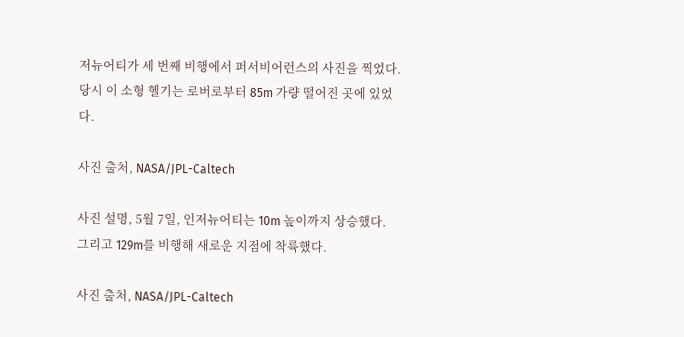저뉴어티가 세 번째 비행에서 퍼서비어런스의 사진을 찍었다. 당시 이 소형 헬기는 로버로부터 85m 가량 떨어진 곳에 있었다.

사진 출처, NASA/JPL-Caltech

사진 설명, 5월 7일, 인저뉴어티는 10m 높이까지 상승했다. 그리고 129m를 비행해 새로운 지점에 착륙했다.

사진 출처, NASA/JPL-Caltech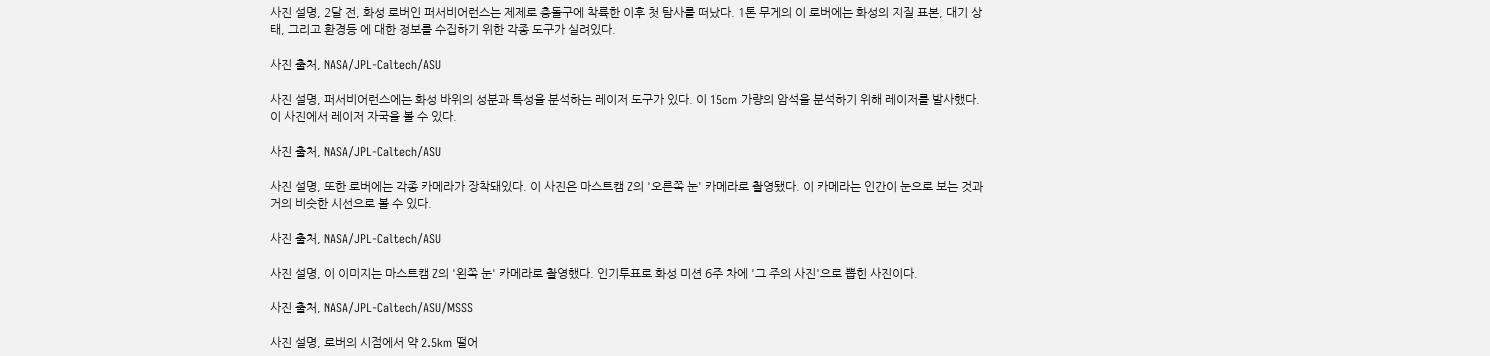사진 설명, 2달 전, 화성 로버인 퍼서비어런스는 제제로 충돌구에 착륙한 이후 첫 탐사를 떠났다. 1톤 무게의 이 로버에는 화성의 지질 표본, 대기 상태, 그리고 환경등 에 대한 정보를 수집하기 위한 각종 도구가 실려있다.

사진 출처, NASA/JPL-Caltech/ASU

사진 설명, 퍼서비어런스에는 화성 바위의 성분과 특성을 분석하는 레이저 도구가 있다. 이 15cm 가량의 암석을 분석하기 위해 레이저를 발사했다. 이 사진에서 레이저 자국을 볼 수 있다.

사진 출처, NASA/JPL-Caltech/ASU

사진 설명, 또한 로버에는 각종 카메라가 장착돼있다. 이 사진은 마스트캠 Z의 '오른쪽 눈' 카메라로 촬영됐다. 이 카메라는 인간이 눈으로 보는 것과 거의 비슷한 시선으로 볼 수 있다.

사진 출처, NASA/JPL-Caltech/ASU

사진 설명, 이 이미지는 마스트캠 Z의 '왼쪽 눈' 카메라로 촬영했다. 인기투표로 화성 미션 6주 차에 '그 주의 사진'으로 뽑힌 사진이다.

사진 출처, NASA/JPL-Caltech/ASU/MSSS

사진 설명, 로버의 시점에서 약 2.5km 떨어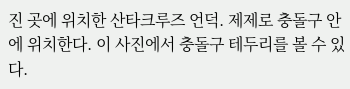진 곳에 위치한 산타크루즈 언덕. 제제로 충돌구 안에 위치한다. 이 사진에서 충돌구 테두리를 볼 수 있다.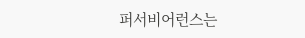퍼서비어런스는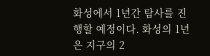화성에서 1년간 탐사를 진행할 예정이다. 화성의 1년은 지구의 2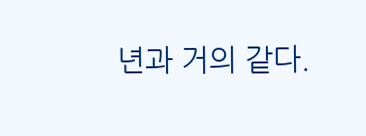년과 거의 같다.